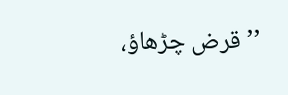’’قرض چڑھاؤ،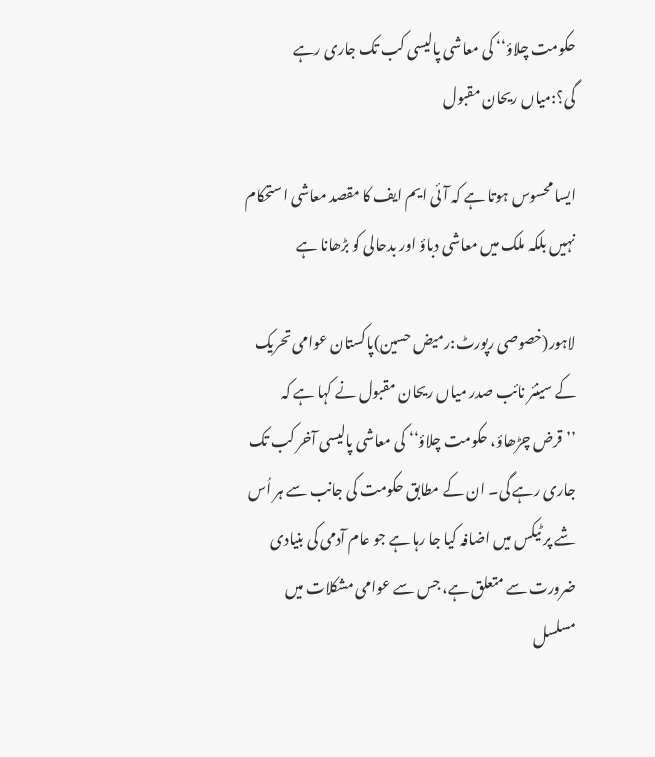حکومت چلاؤ‘‘ کی معاشی پالیسی کب تک جاری رہے گی؟:میاں ریحان مقبول

ایسا محسوس ہوتا ہے کہ آئی ایم ایف کا مقصد معاشی استحکام نہیں بلکہ ملک میں معاشی دباؤ اور بدحالی کو بڑھانا ہے

لاہور(خصوصی رپورٹ:رمیض حسین)پاکستان عوامی تحریک کے سینئر نائب صدر میاں ریحان مقبول نے کہا ہے کہ ’’قرض چڑھاؤ، حکومت چلاؤ‘‘ کی معاشی پالیسی آخر کب تک جاری رہے گی۔ ان کے مطابق حکومت کی جانب سے ہر اُس شے پر ٹیکس میں اضافہ کیا جا رہا ہے جو عام آدمی کی بنیادی ضرورت سے متعلق ہے، جس سے عوامی مشکلات میں مسلسل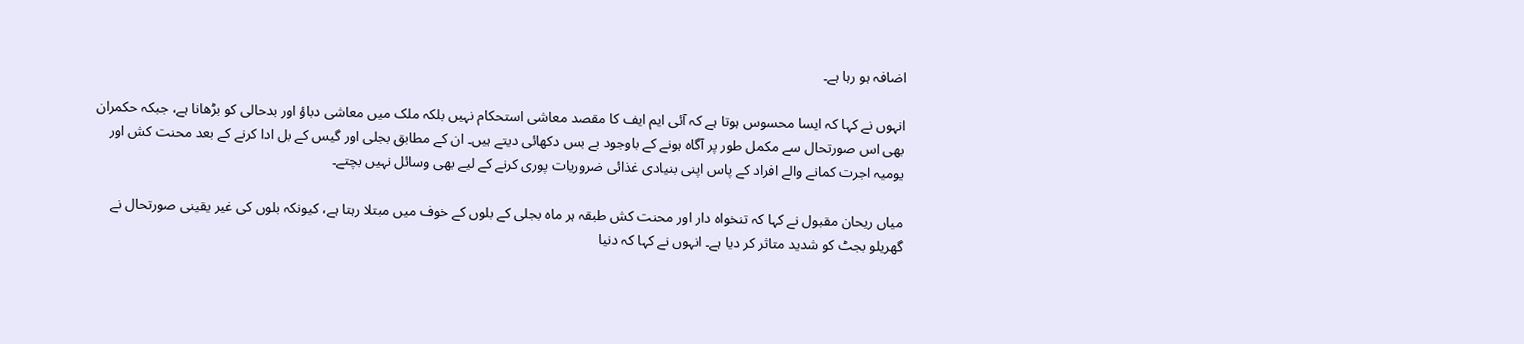اضافہ ہو رہا ہے۔

انہوں نے کہا کہ ایسا محسوس ہوتا ہے کہ آئی ایم ایف کا مقصد معاشی استحکام نہیں بلکہ ملک میں معاشی دباؤ اور بدحالی کو بڑھانا ہے، جبکہ حکمران بھی اس صورتحال سے مکمل طور پر آگاہ ہونے کے باوجود بے بس دکھائی دیتے ہیں۔ ان کے مطابق بجلی اور گیس کے بل ادا کرنے کے بعد محنت کش اور یومیہ اجرت کمانے والے افراد کے پاس اپنی بنیادی غذائی ضروریات پوری کرنے کے لیے بھی وسائل نہیں بچتے۔

میاں ریحان مقبول نے کہا کہ تنخواہ دار اور محنت کش طبقہ ہر ماہ بجلی کے بلوں کے خوف میں مبتلا رہتا ہے، کیونکہ بلوں کی غیر یقینی صورتحال نے گھریلو بجٹ کو شدید متاثر کر دیا ہے۔ انہوں نے کہا کہ دنیا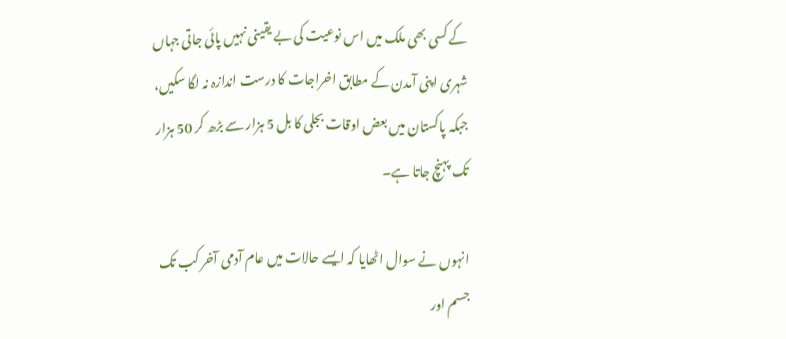کے کسی بھی ملک میں اس نوعیت کی بے یقینی نہیں پائی جاتی جہاں شہری اپنی آمدن کے مطابق اخراجات کا درست اندازہ نہ لگا سکیں، جبکہ پاکستان میں بعض اوقات بجلی کا بل 5 ہزار سے بڑھ کر 50 ہزار تک پہنچ جاتا ہے۔

انہوں نے سوال اٹھایا کہ ایسے حالات میں عام آدمی آخر کب تک جسم اور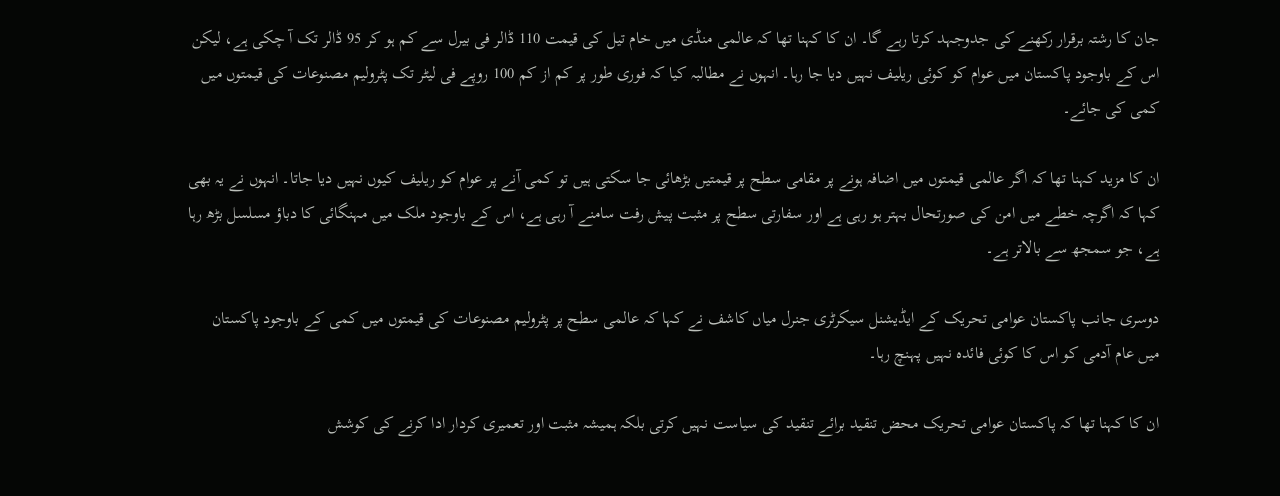جان کا رشتہ برقرار رکھنے کی جدوجہد کرتا رہے گا۔ ان کا کہنا تھا کہ عالمی منڈی میں خام تیل کی قیمت 110 ڈالر فی بیرل سے کم ہو کر 95 ڈالر تک آ چکی ہے، لیکن اس کے باوجود پاکستان میں عوام کو کوئی ریلیف نہیں دیا جا رہا۔ انہوں نے مطالبہ کیا کہ فوری طور پر کم از کم 100 روپے فی لیٹر تک پٹرولیم مصنوعات کی قیمتوں میں کمی کی جائے۔

ان کا مزید کہنا تھا کہ اگر عالمی قیمتوں میں اضافہ ہونے پر مقامی سطح پر قیمتیں بڑھائی جا سکتی ہیں تو کمی آنے پر عوام کو ریلیف کیوں نہیں دیا جاتا۔ انہوں نے یہ بھی کہا کہ اگرچہ خطے میں امن کی صورتحال بہتر ہو رہی ہے اور سفارتی سطح پر مثبت پیش رفت سامنے آ رہی ہے، اس کے باوجود ملک میں مہنگائی کا دباؤ مسلسل بڑھ رہا ہے، جو سمجھ سے بالاتر ہے۔

دوسری جانب پاکستان عوامی تحریک کے ایڈیشنل سیکرٹری جنرل میاں کاشف نے کہا کہ عالمی سطح پر پٹرولیم مصنوعات کی قیمتوں میں کمی کے باوجود پاکستان میں عام آدمی کو اس کا کوئی فائدہ نہیں پہنچ رہا۔

ان کا کہنا تھا کہ پاکستان عوامی تحریک محض تنقید برائے تنقید کی سیاست نہیں کرتی بلکہ ہمیشہ مثبت اور تعمیری کردار ادا کرنے کی کوشش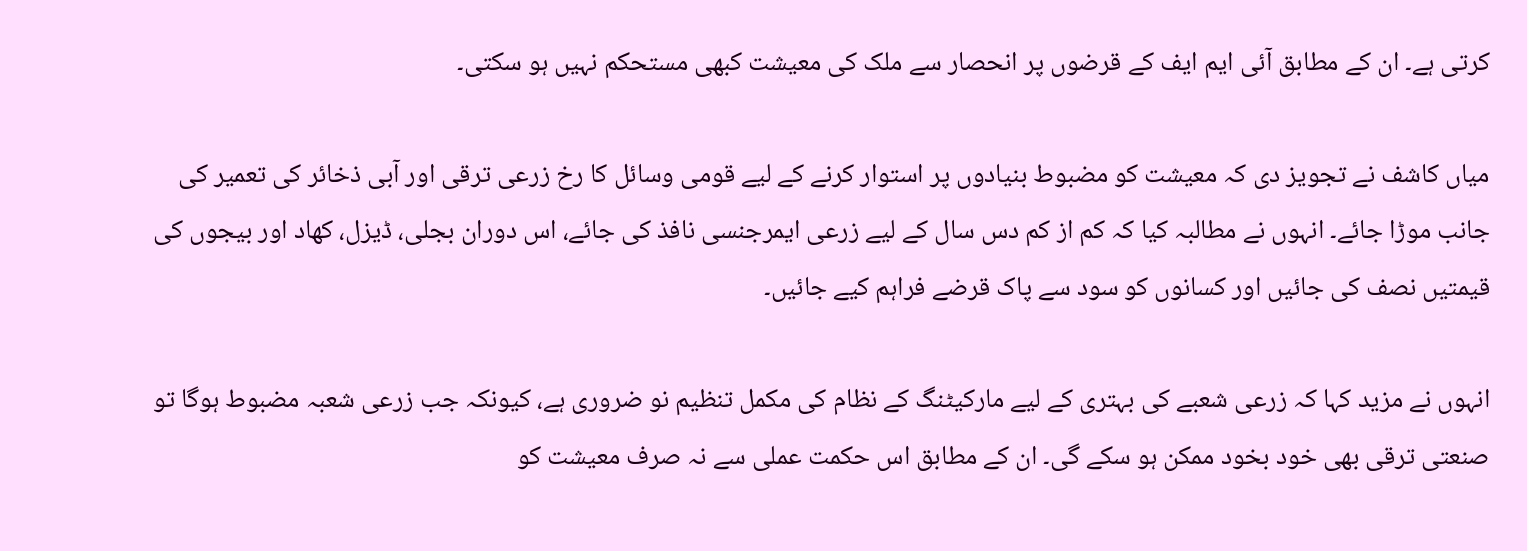کرتی ہے۔ ان کے مطابق آئی ایم ایف کے قرضوں پر انحصار سے ملک کی معیشت کبھی مستحکم نہیں ہو سکتی۔

میاں کاشف نے تجویز دی کہ معیشت کو مضبوط بنیادوں پر استوار کرنے کے لیے قومی وسائل کا رخ زرعی ترقی اور آبی ذخائر کی تعمیر کی جانب موڑا جائے۔ انہوں نے مطالبہ کیا کہ کم از کم دس سال کے لیے زرعی ایمرجنسی نافذ کی جائے، اس دوران بجلی، ڈیزل، کھاد اور بیجوں کی قیمتیں نصف کی جائیں اور کسانوں کو سود سے پاک قرضے فراہم کیے جائیں۔

انہوں نے مزید کہا کہ زرعی شعبے کی بہتری کے لیے مارکیٹنگ کے نظام کی مکمل تنظیم نو ضروری ہے، کیونکہ جب زرعی شعبہ مضبوط ہوگا تو صنعتی ترقی بھی خود بخود ممکن ہو سکے گی۔ ان کے مطابق اس حکمت عملی سے نہ صرف معیشت کو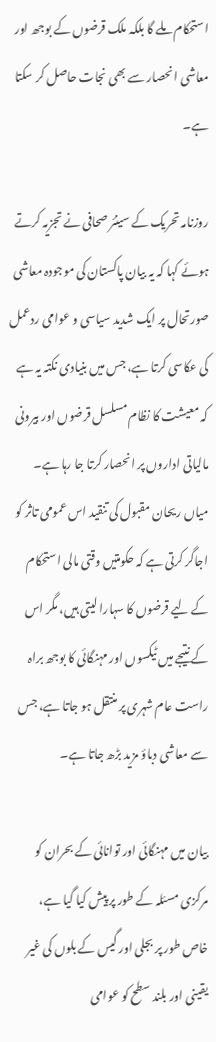استحکام ملے گا بلکہ ملک قرضوں کے بوجھ اور معاشی انحصار سے بھی نجات حاصل کر سکتا ہے۔

روزنامہ تحریک کے سینئر صحافی نے تجزیہ کرتے ہوئے کہا کہ یہ بیان پاکستان کی موجودہ معاشی صورتحال پر ایک شدید سیاسی و عوامی ردعمل کی عکاسی کرتا ہے، جس میں بنیادی نکتہ یہ ہے کہ معیشت کا نظام مسلسل قرضوں اور بیرونی مالیاتی اداروں پر انحصار کرتا جا رہا ہے۔ میاں ریحان مقبول کی تنقید اس عمومی تاثر کو اجاگر کرتی ہے کہ حکومتیں وقتی مالی استحکام کے لیے قرضوں کا سہارا لیتی ہیں، مگر اس کے نتیجے میں ٹیکسوں اور مہنگائی کا بوجھ براہ راست عام شہری پر منتقل ہو جاتا ہے، جس سے معاشی دباؤ مزید بڑھ جاتا ہے۔

بیان میں مہنگائی اور توانائی کے بحران کو مرکزی مسئلہ کے طور پر پیش کیا گیا ہے، خاص طور پر بجلی اور گیس کے بلوں کی غیر یقینی اور بلند سطح کو عوامی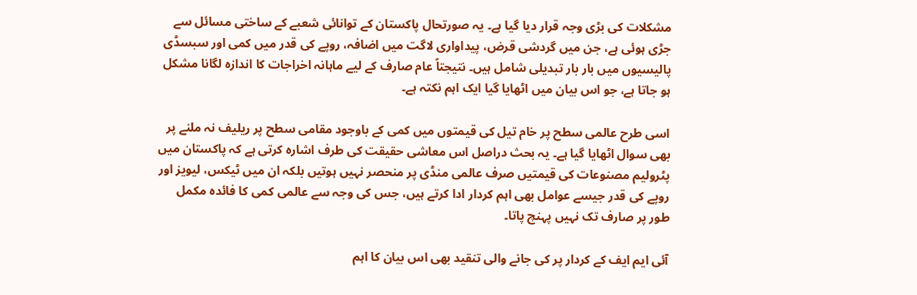مشکلات کی بڑی وجہ قرار دیا گیا ہے۔ یہ صورتحال پاکستان کے توانائی شعبے کے ساختی مسائل سے جڑی ہوئی ہے، جن میں گردشی قرض، پیداواری لاگت میں اضافہ، روپے کی قدر میں کمی اور سبسڈی پالیسیوں میں بار بار تبدیلی شامل ہیں۔ نتیجتاً عام صارف کے لیے ماہانہ اخراجات کا اندازہ لگانا مشکل ہو جاتا ہے، جو اس بیان میں اٹھایا گیا ایک اہم نکتہ ہے۔

اسی طرح عالمی سطح پر خام تیل کی قیمتوں میں کمی کے باوجود مقامی سطح پر ریلیف نہ ملنے پر بھی سوال اٹھایا گیا ہے۔ یہ بحث دراصل اس معاشی حقیقت کی طرف اشارہ کرتی ہے کہ پاکستان میں پٹرولیم مصنوعات کی قیمتیں صرف عالمی منڈی پر منحصر نہیں ہوتیں بلکہ ان میں ٹیکس، لیویز اور روپے کی قدر جیسے عوامل بھی اہم کردار ادا کرتے ہیں، جس کی وجہ سے عالمی کمی کا فائدہ مکمل طور پر صارف تک نہیں پہنچ پاتا۔

آئی ایم ایف کے کردار پر کی جانے والی تنقید بھی اس بیان کا اہم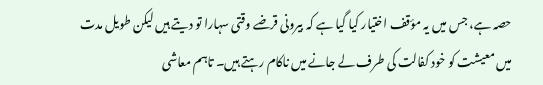حصہ ہے، جس میں یہ مؤقف اختیار کیا گیا ہے کہ بیرونی قرضے وقتی سہارا تو دیتے ہیں لیکن طویل مدت میں معیشت کو خود کفالت کی طرف لے جانے میں ناکام رہتے ہیں۔ تاہم معاشی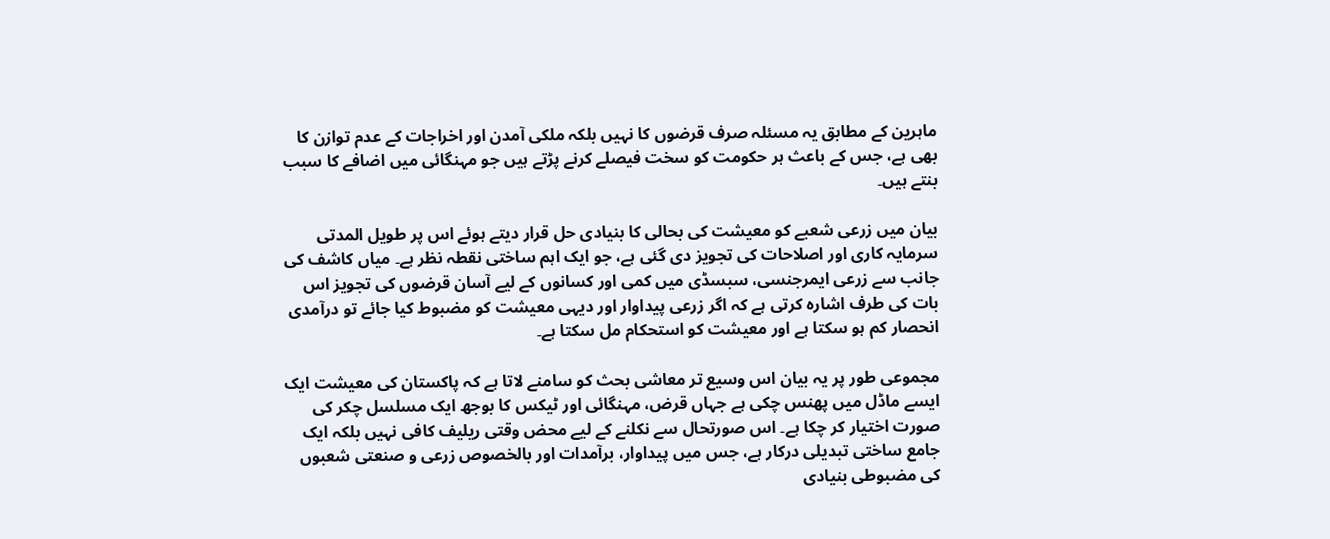ماہرین کے مطابق یہ مسئلہ صرف قرضوں کا نہیں بلکہ ملکی آمدن اور اخراجات کے عدم توازن کا بھی ہے، جس کے باعث ہر حکومت کو سخت فیصلے کرنے پڑتے ہیں جو مہنگائی میں اضافے کا سبب بنتے ہیں۔

بیان میں زرعی شعبے کو معیشت کی بحالی کا بنیادی حل قرار دیتے ہوئے اس پر طویل المدتی سرمایہ کاری اور اصلاحات کی تجویز دی گئی ہے، جو ایک اہم ساختی نقطہ نظر ہے۔ میاں کاشف کی جانب سے زرعی ایمرجنسی، سبسڈی میں کمی اور کسانوں کے لیے آسان قرضوں کی تجویز اس بات کی طرف اشارہ کرتی ہے کہ اگر زرعی پیداوار اور دیہی معیشت کو مضبوط کیا جائے تو درآمدی انحصار کم ہو سکتا ہے اور معیشت کو استحکام مل سکتا ہے۔

مجموعی طور پر یہ بیان اس وسیع تر معاشی بحث کو سامنے لاتا ہے کہ پاکستان کی معیشت ایک ایسے ماڈل میں پھنس چکی ہے جہاں قرض، مہنگائی اور ٹیکس کا بوجھ ایک مسلسل چکر کی صورت اختیار کر چکا ہے۔ اس صورتحال سے نکلنے کے لیے محض وقتی ریلیف کافی نہیں بلکہ ایک جامع ساختی تبدیلی درکار ہے، جس میں پیداوار، برآمدات اور بالخصوص زرعی و صنعتی شعبوں کی مضبوطی بنیادی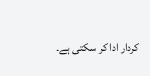کردار ادا کر سکتی ہے۔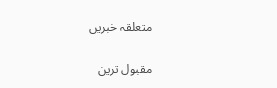متعلقہ خبریں

مقبول ترین